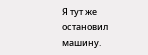Я тут же остановил машину.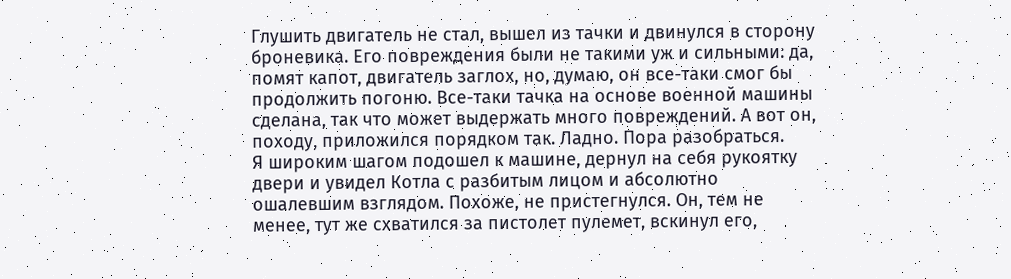Глушить двигатель не стал, вышел из тачки и двинулся в сторону броневика. Его повреждения были не такими уж и сильными: да, помят капот, двигатель заглох, но, думаю, он все-таки смог бы продолжить погоню. Все-таки тачка на основе военной машины сделана, так что может выдержать много повреждений. А вот он, походу, приложился порядком так. Ладно. Пора разобраться.
Я широким шагом подошел к машине, дернул на себя рукоятку двери и увидел Котла с разбитым лицом и абсолютно ошалевшим взглядом. Похоже, не пристегнулся. Он, тем не менее, тут же схватился за пистолет пулемет, вскинул его,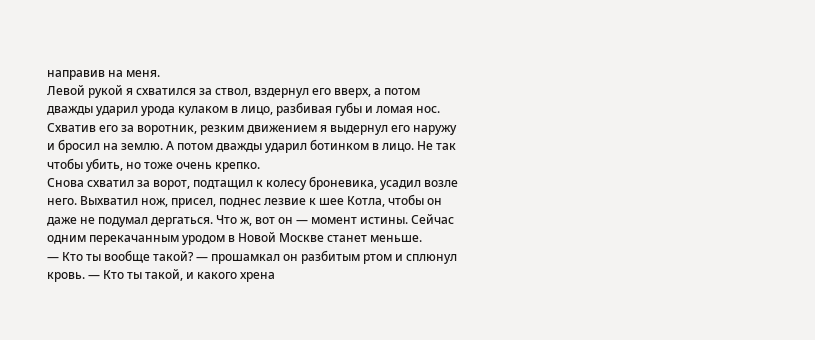направив на меня.
Левой рукой я схватился за ствол, вздернул его вверх, а потом дважды ударил урода кулаком в лицо, разбивая губы и ломая нос. Схватив его за воротник, резким движением я выдернул его наружу и бросил на землю. А потом дважды ударил ботинком в лицо. Не так чтобы убить, но тоже очень крепко.
Снова схватил за ворот, подтащил к колесу броневика, усадил возле него. Выхватил нож, присел, поднес лезвие к шее Котла, чтобы он даже не подумал дергаться. Что ж, вот он — момент истины. Сейчас одним перекачанным уродом в Новой Москве станет меньше.
— Кто ты вообще такой? — прошамкал он разбитым ртом и сплюнул кровь. — Кто ты такой, и какого хрена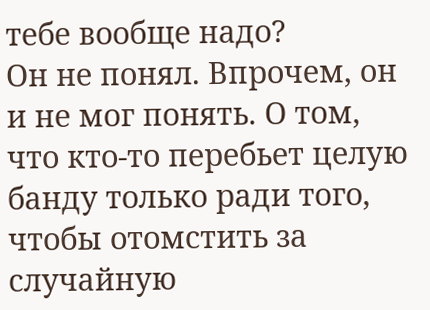тебе вообще надо?
Он не понял. Впрочем, он и не мог понять. О том, что кто-то перебьет целую банду только ради того, чтобы отомстить за случайную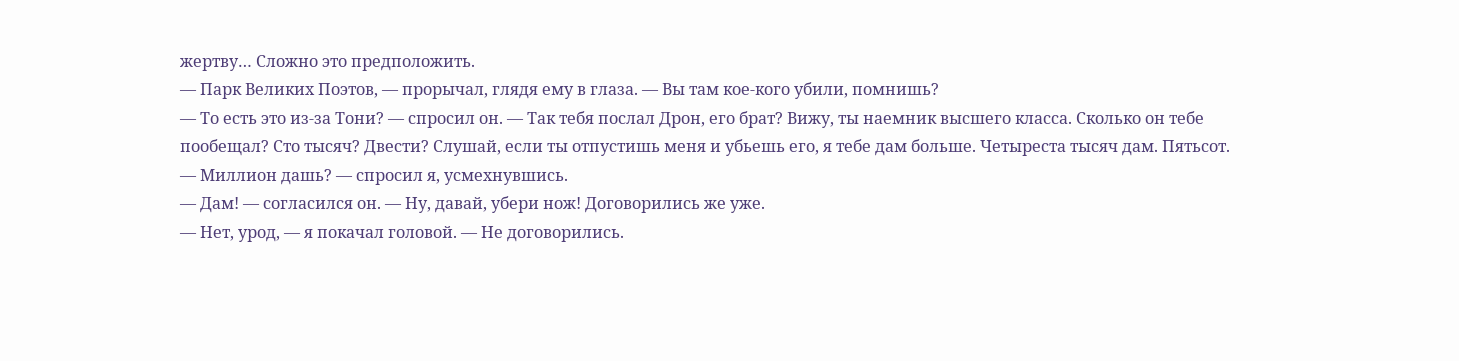жертву… Сложно это предположить.
— Парк Великих Поэтов, — прорычал, глядя ему в глаза. — Вы там кое-кого убили, помнишь?
— То есть это из-за Тони? — спросил он. — Так тебя послал Дрон, его брат? Вижу, ты наемник высшего класса. Сколько он тебе пообещал? Сто тысяч? Двести? Слушай, если ты отпустишь меня и убьешь его, я тебе дам больше. Четыреста тысяч дам. Пятьсот.
— Миллион дашь? — спросил я, усмехнувшись.
— Дам! — согласился он. — Ну, давай, убери нож! Договорились же уже.
— Нет, урод, — я покачал головой. — Не договорились.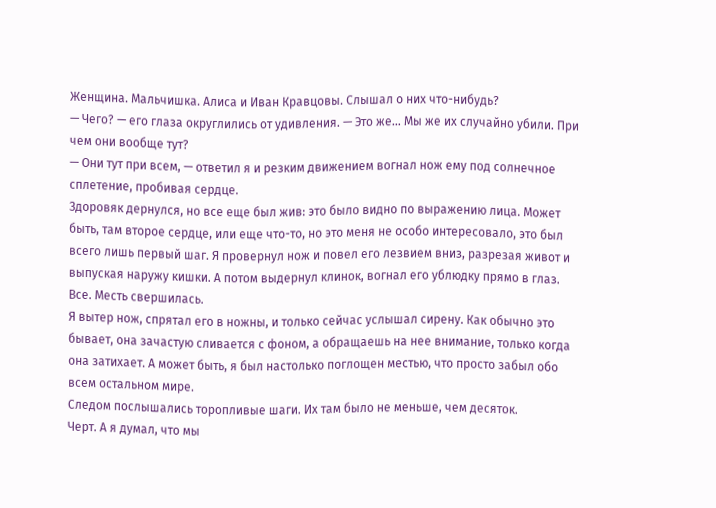Женщина. Мальчишка. Алиса и Иван Кравцовы. Слышал о них что-нибудь?
— Чего? — его глаза округлились от удивления. — Это же… Мы же их случайно убили. При чем они вообще тут?
— Они тут при всем, — ответил я и резким движением вогнал нож ему под солнечное сплетение, пробивая сердце.
Здоровяк дернулся, но все еще был жив: это было видно по выражению лица. Может быть, там второе сердце, или еще что-то, но это меня не особо интересовало, это был всего лишь первый шаг. Я провернул нож и повел его лезвием вниз, разрезая живот и выпуская наружу кишки. А потом выдернул клинок, вогнал его ублюдку прямо в глаз.
Все. Месть свершилась.
Я вытер нож, спрятал его в ножны, и только сейчас услышал сирену. Как обычно это бывает, она зачастую сливается с фоном, а обращаешь на нее внимание, только когда она затихает. А может быть, я был настолько поглощен местью, что просто забыл обо всем остальном мире.
Следом послышались торопливые шаги. Их там было не меньше, чем десяток.
Черт. А я думал, что мы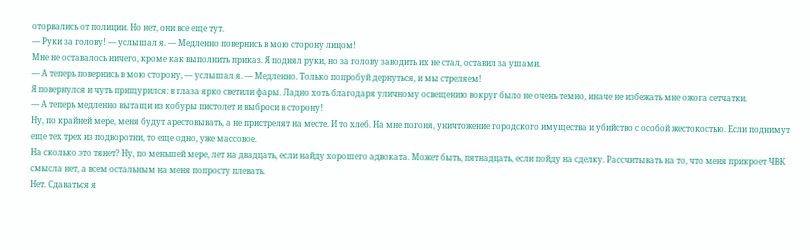оторвались от полиции. Но нет, они все еще тут.
— Руки за голову! — услышал я. — Медленно повернись в мою сторону лицом!
Мне не оставалось ничего, кроме как выполнить приказ. Я поднял руки, но за голову заводить их не стал, оставил за ушами.
— А теперь повернись в мою сторону, — услышал я. — Медленно. Только попробуй дернуться, и мы стреляем!
Я повернулся и чуть прищурился: в глаза ярко светили фары. Ладно хоть благодаря уличному освещению вокруг было не очень темно, иначе не избежать мне ожога сетчатки.
— А теперь медленно вытащи из кобуры пистолет и выброси в сторону!
Ну, по крайней мере, меня будут арестовывать, а не пристрелят на месте. И то хлеб. На мне погоня, уничтожение городского имущества и убийство с особой жестокостью. Если поднимут еще тех трех из подворотни, то еще одно, уже массовое.
На сколько это тянет? Ну, по меньшей мере, лет на двадцать, если найду хорошего адвоката. Может быть, пятнадцать, если пойду на сделку. Рассчитывать на то, что меня прикроет ЧВК смысла нет, а всем остальным на меня попросту плевать.
Нет. Сдаваться я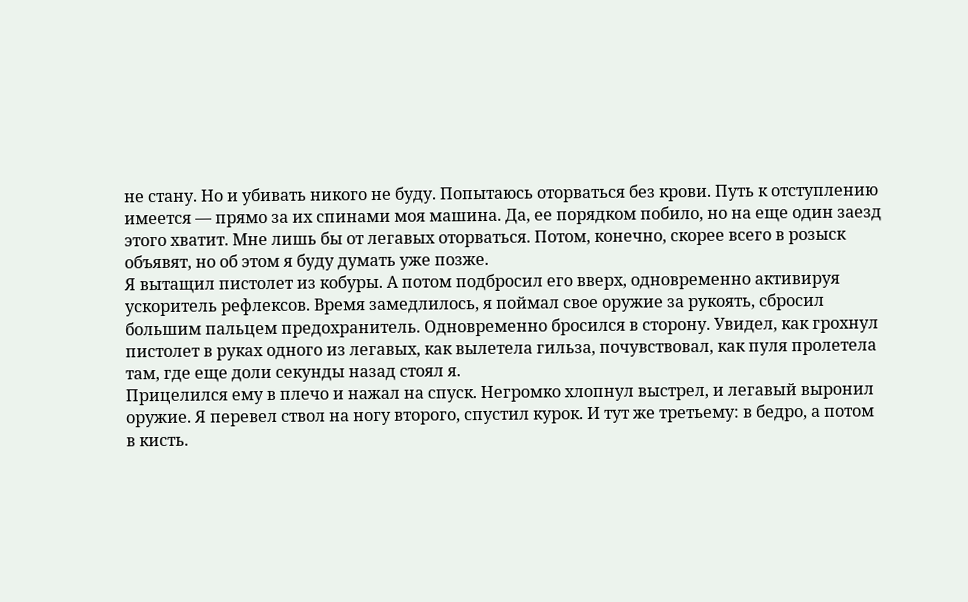не стану. Но и убивать никого не буду. Попытаюсь оторваться без крови. Путь к отступлению имеется — прямо за их спинами моя машина. Да, ее порядком побило, но на еще один заезд этого хватит. Мне лишь бы от легавых оторваться. Потом, конечно, скорее всего в розыск объявят, но об этом я буду думать уже позже.
Я вытащил пистолет из кобуры. А потом подбросил его вверх, одновременно активируя ускоритель рефлексов. Время замедлилось, я поймал свое оружие за рукоять, сбросил большим пальцем предохранитель. Одновременно бросился в сторону. Увидел, как грохнул пистолет в руках одного из легавых, как вылетела гильза, почувствовал, как пуля пролетела там, где еще доли секунды назад стоял я.
Прицелился ему в плечо и нажал на спуск. Негромко хлопнул выстрел, и легавый выронил оружие. Я перевел ствол на ногу второго, спустил курок. И тут же третьему: в бедро, а потом в кисть.